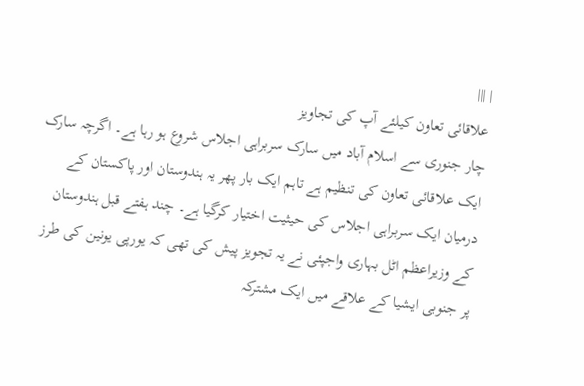| |||
علاقائی تعاون کیلئے آپ کی تجاویز
چار جنوری سے اسلام آباد میں سارک سربراہی اجلاس شروع ہو رہا ہے۔ اگرچہ سارک ایک علاقائی تعاون کی تنظیم ہے تاہم ایک بار پھر یہ ہندوستان اور پاکستان کے درمیان ایک سربراہی اجلاس کی حیثیت اختیار کرگیا ہے۔ چند ہفتے قبل ہندوستان کے وزیراعظم اٹل بہاری واجپئی نے یہ تجویز پیش کی تھی کہ یورپی یونین کی طرز پر جنوبی ایشیا کے علاقے میں ایک مشترکہ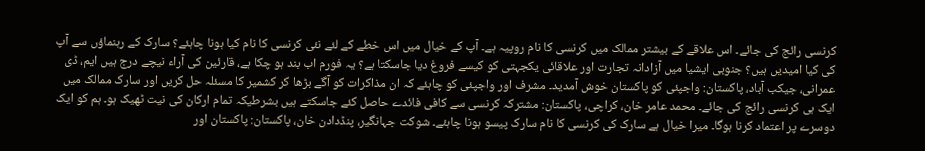کرنسی رائج کی جائے۔ اس علاقے کے بیشتر ممالک میں کرنسی کا نام روپیہ ہے۔ آپ کے خیال میں اس خطے کے لئے نئی کرنسی کا نام کیا ہونا چاہئے؟ سارک کے رہنماؤں سے آپ کی کیا امیدیں ہیں؟ جنوبی ایشیا میں آزادانہ تجارت اور علاقائی یکجہتی کو کیسے فروغ دیا جاسکتا ہے؟ یہ فورم اب بند ہو چکا ہے، قارئین کی آراء نیچے درج ہیں ایم، ڈی عمرانی، جیکب آباد، پاکستان: واجپئی کو پاکستان خوش آمدید۔ مشرف اور واجپئی کو چاہئے کہ ان مذاکرات کو آگے بڑھا کر کشمیر کا مسئلہ حل کریں اور سارک ممالک میں ایک ہی کرنسی رائج کی جائے۔ محمد عامر خان، کراچی، پاکستان: مشترکہ کرنسی سے کافی فائدے حاصل کئے جاسکتے ہیں بشرطیکہ تمام ارکان کی نیت ٹھیک ہو۔ ہم کو ایک دوسرے پر اعتماد کرنا ہوگا۔ میرا خیال ہے سارک کی کرنسی کا نام سارک پیسو ہونا چاہئے۔ شوکت جہانگیر، پنڈدادن خان، پاکستان: پاکستان اور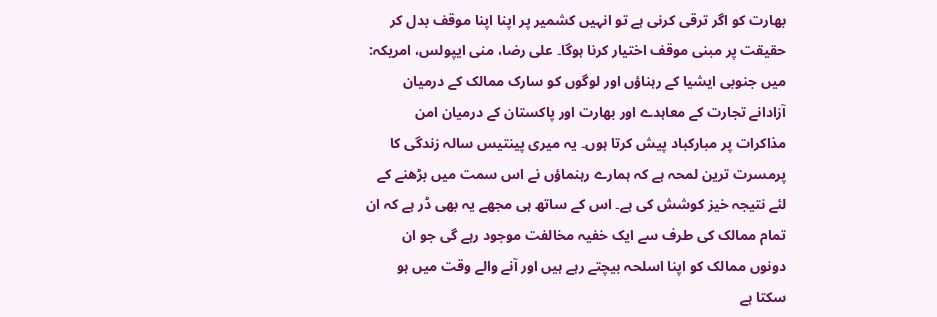بھارت کو اگر ترقی کرنی ہے تو انہیں کشمیر پر اپنا اپنا موقف بدل کر حقیقت پر مبنی موقف اختیار کرنا ہوگا۔ علی رضا، منی ایپولس، امریکہ: میں جنوبی ایشیا کے رہناؤں اور لوگوں کو سارک ممالک کے درمیان آزادانے تجارت کے معاہدے اور بھارت اور پاکستان کے درمیان امن مذاکرات پر مبارکباد پیش کرتا ہوں۔ یہ میری پینتیس سالہ زندگی کا پرمسرت ترین لمحہ ہے کہ ہمارے رہنماؤں نے اس سمت میں بڑھنے کے لئے نتیجہ خیز کوشش کی ہے۔ اس کے ساتھ ہی مجھے یہ بھی ڈر ہے کہ ان تمام ممالک کی طرف سے ایک خفیہ مخالفت موجود رہے گی جو ان دونوں ممالک کو اپنا اسلحہ بیچتے رہے ہیں اور آنے والے وقت میں ہو سکتا ہے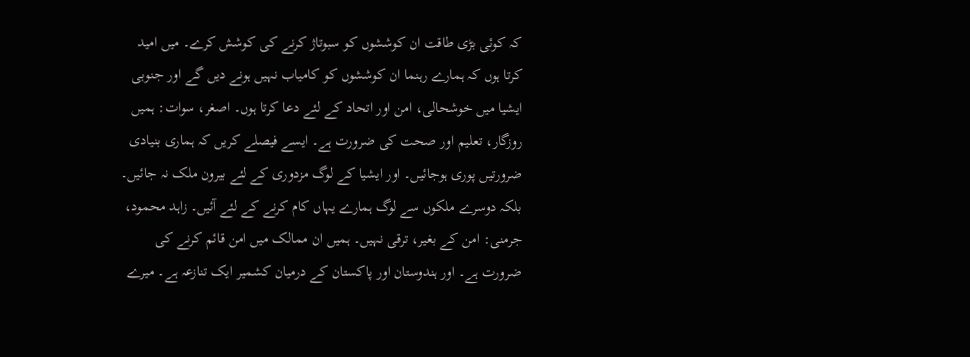کہ کوئی بڑی طاقت ان کوششوں کو سبوتاژ کرنے کی کوشش کرے۔ میں امید کرتا ہوں کہ ہمارے رہنما ان کوششوں کو کامیاب نہیں ہونے دیں گے اور جنوبی ایشیا میں خوشحالی، امن اور اتحاد کے لئے دعا کرتا ہوں۔ اصغر، سوات: ہمیں روزگار، تعلیم اور صحت کی ضرورت ہے۔ ایسے فیصلے کریں کہ ہماری بنیادی ضرورتیں پوری ہوجائیں۔ اور ایشیا کے لوگ مزدوری کے لئے بیرون ملک نہ جائیں۔ بلکہ دوسرے ملکوں سے لوگ ہمارے یہاں کام کرنے کے لئے آئیں۔ زاہد محمود، جرمنی: امن کے بغیر، ترقی نہیں۔ ہمیں ان ممالک میں امن قائم کرنے کی ضرورت ہے۔ اور ہندوستان اور پاکستان کے درمیان کشمیر ایک تنازعہ ہے۔ میرے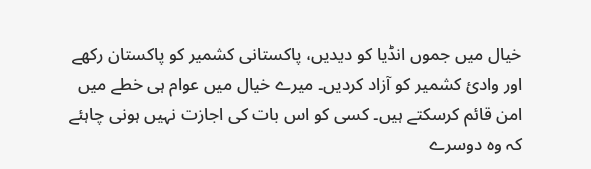خیال میں جموں انڈیا کو دیدیں، پاکستانی کشمیر کو پاکستان رکھے اور وادئ کشمیر کو آزاد کردیں۔ میرے خیال میں عوام ہی خطے میں امن قائم کرسکتے ہیں۔ کسی کو اس بات کی اجازت نہیں ہونی چاہئے کہ وہ دوسرے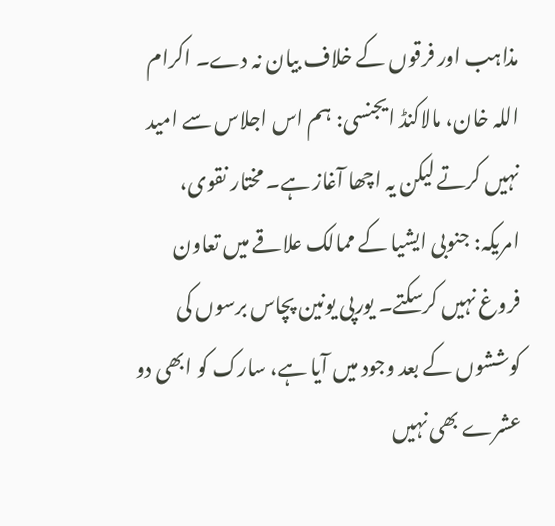مذاہب اور فرقوں کے خلاف بیان نہ دے۔ اکرام اللہ خان، مالاکنڈ ایجنسی: ہم اس اجلاس سے امید نہیں کرتے لیکن یہ اچھا آغاز ہے۔ مختار نقوی، امریکہ: جنوبی ایشیا کے ممالک علاقے میں تعاون فروغ نہیں کرسکتے۔ یورپی یونین پچاس برسوں کی کوششوں کے بعد وجود میں آیا ہے، سارک کو ابھی دو عشرے بھی نہیں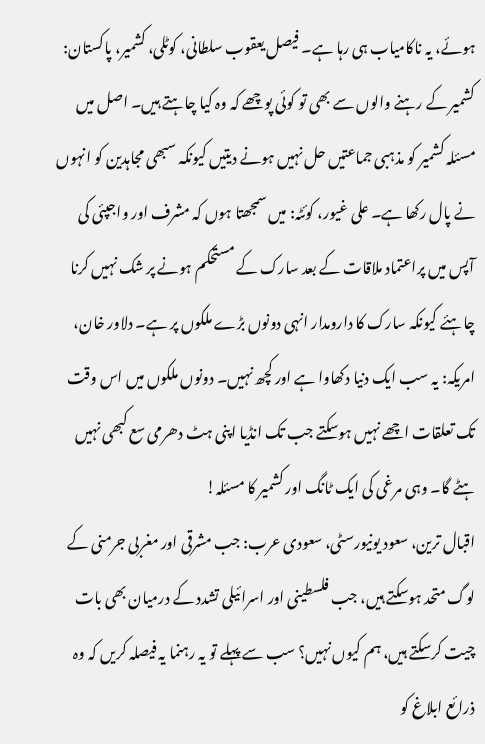ہوئے، یہ ناکامیاب ہی رہا ہے۔ فیصل یعقوب سلطانی، کوٹلی، کشمیر، پاکستان: کشمیر کے رہنے والوں سے بھی تو کوئی پوچھے کہ وہ کیا چاہتے ہیں۔ اصل میں مسئلہ کشمیر کو مذہبی جماعتیں حل نہیں ہونے دیتیں کیونکہ سبھی مجاہدین کو انہوں نے پال رکھا ہے۔ علی غیور، کوئٹہ: میں سمجھتا ہوں کہ مشرف اور واجپئی کی آپس میں پراعتماد ملاقات کے بعد سارک کے مستحکم ہونے پر شک نہیں کرنا چاہئے کیونکہ سارک کا دارومدار انہی دونوں بڑے ملکوں پر ہے۔ دلاور خان، امریکہ: یہ سب ایک دنیا دکھاوا ہے اور کچھ نہیں۔ دونوں ملکوں میں اس وقت تک تعلقات اچھے نہیں ہوسکتے جب تک انڈیا اپنی ہٹ دھرمی سع کبھی نہیں ہٹے گا۔ وہی مرغی کی ایک ٹانگ اور کشمیر کا مسئلہ!
اقبال ترین، سعود یونیورسٹی، سعودی عرب: جب مشرقی اور مغربی جرمنی کے لوگ متحد ہوسکتے ہیں، جب فلسطینی اور اسرائیلی تشدد کے درمیان بھی بات چیت کرسکتے ہیں، ہم کیوں نہیں؟ سب سے پہلے تو یہ رہنما یہ فیصلہ کریں کہ وہ ذرائع ابلاغ کو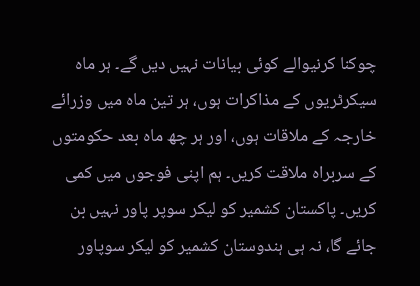چوکنا کرنیوالے کوئی بیانات نہیں دیں گے۔ ہر ماہ سیکرٹریوں کے مذاکرات ہوں، ہر تین ماہ میں وزرائے خارجہ کے ملاقات ہوں، اور ہر چھ ماہ بعد حکومتوں کے سربراہ ملاقت کریں۔ ہم اپنی فوجوں میں کمی کریں۔ پاکستان کشمیر کو لیکر سوپر پاور نہیں بن جائے گا، نہ ہی ہندوستان کشمیر کو لیکر سوپاور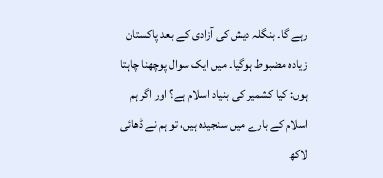رہے گا۔ بنگلہ دیش کی آزادی کے بعد پاکستان زیادہ مضبوط ہوگیا۔ میں ایک سوال پوچھنا چاہتا ہوں: کیا کشمیر کی بنیاد اسلام ہے؟ اور اگر ہم اسلام کے بارے میں سنجیدہ ہیں، تو ہم نے ڈھائی لاکھ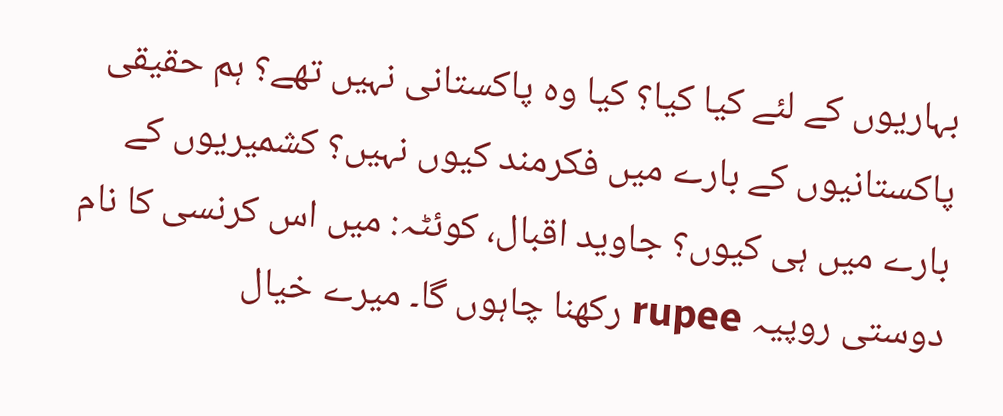بہاریوں کے لئے کیا کیا؟ کیا وہ پاکستانی نہیں تھے؟ ہم حقیقی پاکستانیوں کے بارے میں فکرمند کیوں نہیں؟ کشمیریوں کے بارے میں ہی کیوں؟ جاوید اقبال، کوئٹہ: میں اس کرنسی کا نام دوستی روپیہ rupee رکھنا چاہوں گا۔ میرے خیال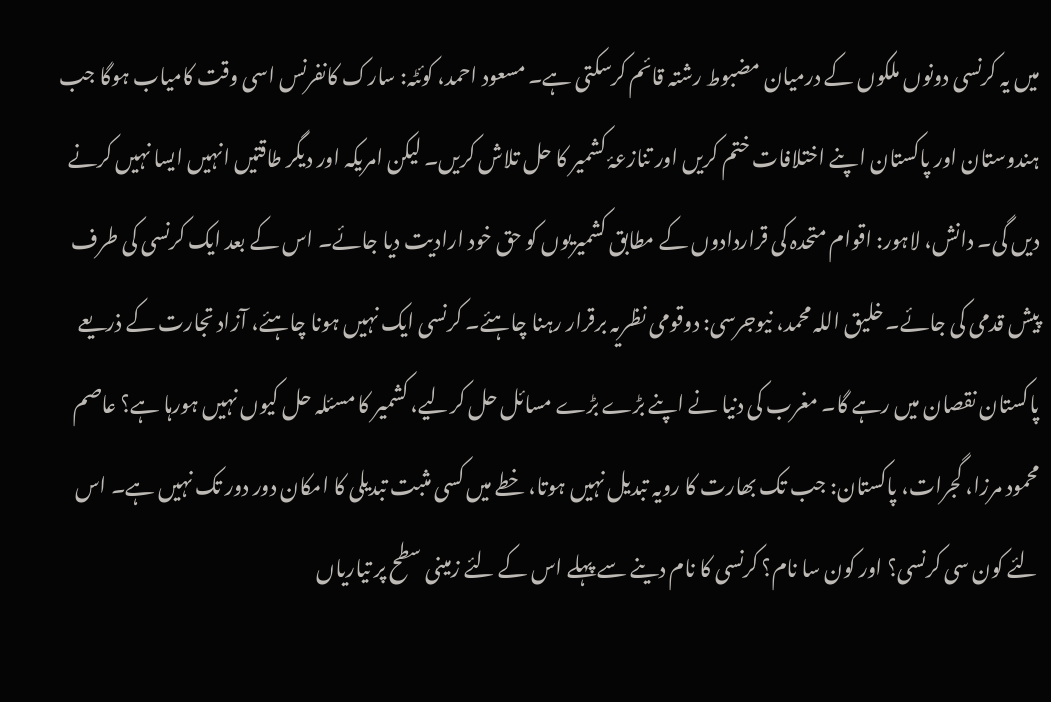میں یہ کرنسی دونوں ملکوں کے درمیان مضبوط رشتہ قائم کرسکتی ہے۔ مسعود احمد، کوئٹہ: سارک کانفرنس اسی وقت کامیاب ہوگا جب ہندوستان اور پاکستان اپنے اختلافات ختم کریں اور تنازعۂ کشمیر کا حل تلاش کریں۔ لیکن امریکہ اور دیگر طاقتیں انہیں ایسا نہیں کرنے دیں گی۔ دانش، لاہور: اقوام متحدہ کی قراردادوں کے مطابق کشمیریوں کو حق خود ارادیت دیا جائے۔ اس کے بعد ایک کرنسی کی طرف پیش قدمی کی جائے۔ خلیق اللہ محمد، نیوجرسی: دوقومی نظریہ برقرار رہنا چاہئے۔ کرنسی ایک نہیں ہونا چاہئے، آزاد تجارت کے ذریعے پاکستان نقصان میں رہے گا۔ مغرب کی دنیا نے اپنے بڑے بڑے مسائل حل کرلیے، کشمیر کا مسئلہ حل کیوں نہیں ہورہا ہے؟ عاصم محمود مرزا، گجرات، پاکستان: جب تک بھارت کا رویہ تبدیل نہیں ہوتا، خطے میں کسی مثبت تبدیلی کا امکان دور دور تک نہیں ہے۔ اس لئے کون سی کرنسی؟ اور کون سا نام؟ کرنسی کا نام دینے سے پہلے اس کے لئے زمینی سطح پر تیاریاں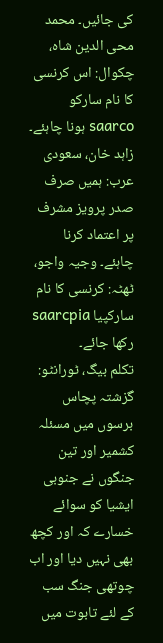کی جائیں۔ محمد محی الدین شاہ، چکوال: اس کرنسی کا نام سارکو saarco ہونا چاہئے۔ زاہد خان، سعودی عرب: ہمیں صرف صدر پرویز مشرف پر اعتماد کرنا چاہئے۔ وجیہ واجو، ٹھٹہ: کرنسی کا نام سارکپیا saarcpia رکھا جائے۔
تکلم بیگ، ٹورانٹو: گزشتہ پچاس برسوں میں مسئلہ کشمیر اور تین جنگوں نے جنوبی ایشیا کو سوائے خسارے کہ اور کچھ بھی نہیں دیا اور اب چوتھی جنگ سب کے لئے تابوت میں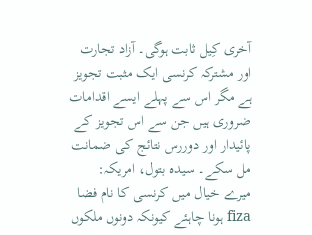آخری کِیل ثابت ہوگی۔ آزاد تجارت اور مشترکہ کرنسی ایک مثبت تجویز ہے مگر اس سے پہلے ایسے اقدامات ضروری ہیں جن سے اس تجویز کے پائیدار اور دوررس نتائج کی ضمانت مل سکے۔ سیدہ بتول، امریکہ: میرے خیال میں کرنسی کا نام فضا fiza ہونا چاہئے کیونکہ دونوں ملکوں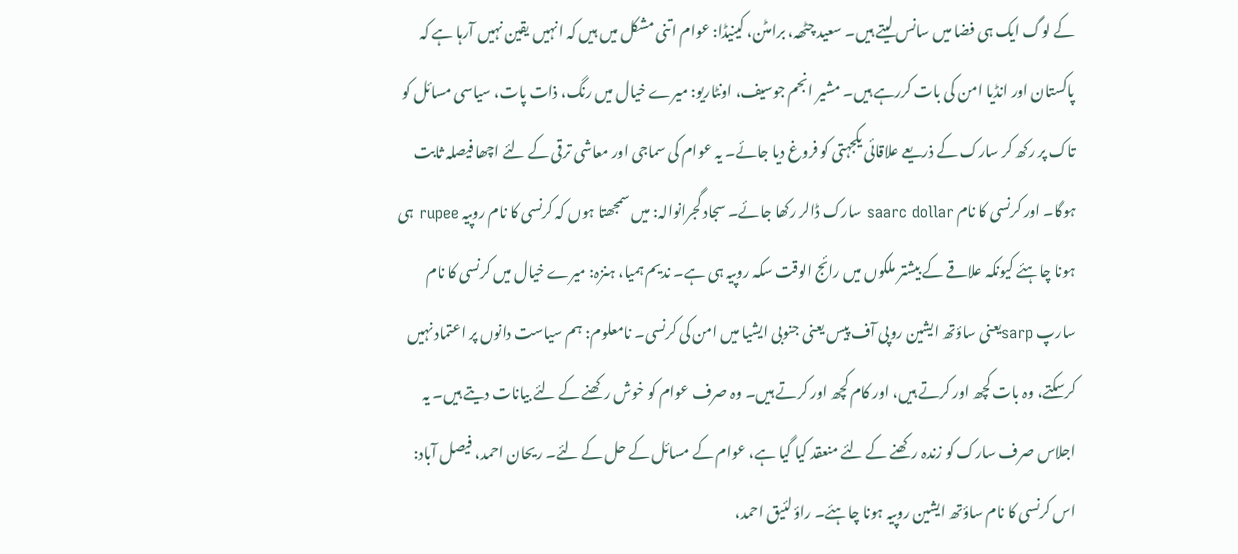کے لوگ ایک ہی فضا میں سانس لیتے ہیں۔ سعید چٹھہ، برامٹن، کینیڈا: عوام اتنی مشکل میں ہیں کہ انہیں یقین نہیں آرہا ہے کہ پاکستان اور انڈیا امن کی بات کررہے ہیں۔ مشیر انجم جوسیف، اونٹاریو: میرے خیال میں رنگ، ذات پات، سیاسی مسائل کو تاک پر رکھ کر سارک کے ذریعے علاقائی یکجہتی کو فروغ دیا جائے۔ یہ عوام کی سماجی اور معاشی ترقی کے لئے اچھا فیصلہ ثابت ہوگا۔ اور کرنسی کا نام saarc dollar سارک ڈالر رکھا جائے۔ سجاد گجرانوالہ: میں سمجھتا ہوں کہ کرنسی کا نام روپیہ rupee ہی ہونا چاہئے کیونکہ علاقے کے بیشتر ملکوں میں رائج الوقت سکہ روپیہ ہی ہے۔ ندیم ہمیا، ہنزہ: میرے خیال میں کرنسی کا نام سارپ sarpیعنی ساؤتھ ایشین روپی آف پیس یعنی جنوبی ایشیا میں امن کی کرنسی۔ نامعلوم: ہم سیاست دانوں پر اعتماد نہیں کرسکتے، وہ بات کچھ اور کرتے ہیں، اور کام کچھ اور کرتے ہیں۔ وہ صرف عوام کو خوش رکھنے کے لئے بیانات دیتے ہیں۔ یہ اجلاس صرف سارک کو زندہ رکھنے کے لئے منعقد کیا گیا ہے، عوام کے مسائل کے حل کے لئے۔ ریحان احمد، فیصل آباد: اس کرنسی کا نام ساؤتھ ایشین روپیہ ہونا چاہئے۔ راؤ لئیق احمد،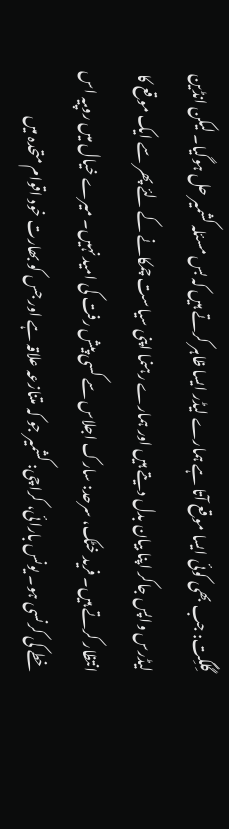گِلگِت: جب بھی کوئی ایسا موقع آتا ہے ہمارے لیڈر ایسا ظاہر کرتے ہیں کہ بس مسئلہ کشمیر حل ہوگیا۔ لیکن انڈین لیڈرس واپس جاکر اپنا بیان بدل دیتے ہیں اور ہمارے رہنما اپنی سیاست چمکانے کے لئے پھر سے ایک موقع کا انتظار کرتے ہیں۔ فرید خٹک، سرحد: سارک اجلاس سے کسی پیش رفت کی امید نہیں۔ میرے خیال میں روپیہ اس خطے کی کرنسی ہو۔ یونس بارائی، کراچی: کشمیر جو کہ متنازعہ علاقہ ہے اور جس کو بھارت خود اقوام متحدہ میں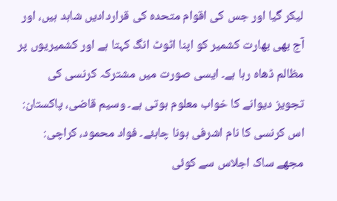لیکر گیا اور جس کی اقوام متحدہ کی قراردادیں شاہد ہیں، اور آج بھی بھارت کشمیر کو اپنا اٹوٹ انگ کہتا ہے اور کشمیریوں پر مظالم ڈھاہ رہا ہے۔ ایسی صورت میں مشترکہ کرنسی کی تجویز دیوانے کا خواب معلوم ہوتی ہے۔ وسیم قاضی، پاکستان: اس کرنسی کا نام اشرفی ہونا چاہئے۔ فواد محمود، کراچی: مجھے ساک اجلاس سے کوئی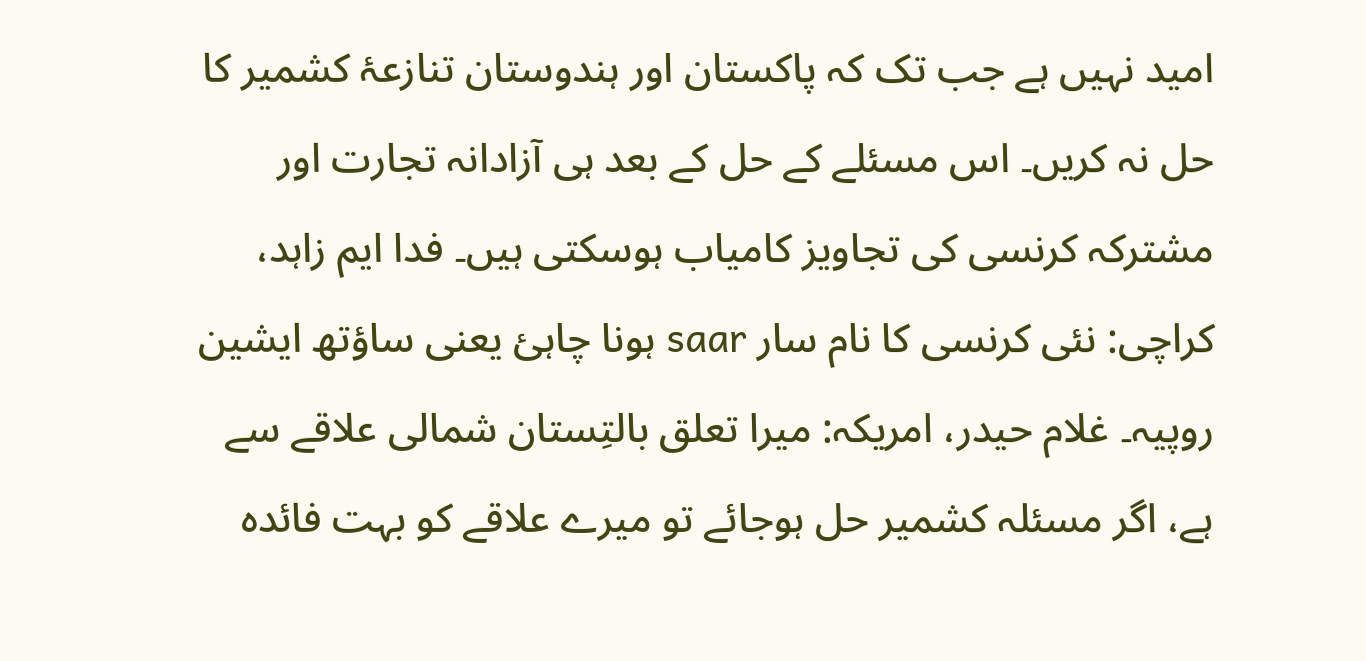امید نہیں ہے جب تک کہ پاکستان اور ہندوستان تنازعۂ کشمیر کا حل نہ کریں۔ اس مسئلے کے حل کے بعد ہی آزادانہ تجارت اور مشترکہ کرنسی کی تجاویز کامیاب ہوسکتی ہیں۔ فدا ایم زاہد، کراچی: نئی کرنسی کا نام سار saar ہونا چاہئ یعنی ساؤتھ ایشین روپیہ۔ غلام حیدر، امریکہ: میرا تعلق بالتِستان شمالی علاقے سے ہے، اگر مسئلہ کشمیر حل ہوجائے تو میرے علاقے کو بہت فائدہ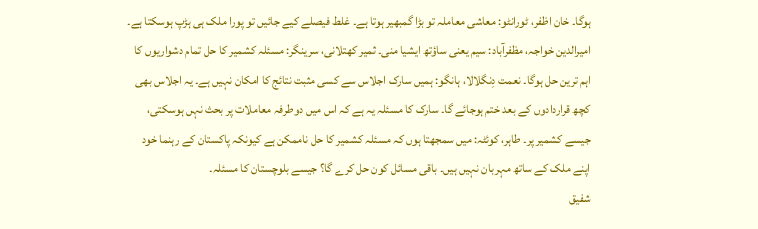ہوگا۔ خان اظفر، ٹورانٹو: معاشی معاملہ تو بڑا گمبھیر ہوتا ہے۔ غلط فیصلے کیے جائیں تو پورا ملک ہی ہڑپ ہوسکتا ہے۔ امیرالدین خواجہ، مظفرآباد: سیم یعنی ساؤتھ ایشیا منی۔ ثمیر کھتلانی، سرینگر: مسئلہ کشمیر کا حل تمام دشواریوں کا اہم ترین حل ہوگا۔ نعمت دِنگلالا، ہانگو: ہمیں سارک اجلاس سے کسی مثبت نتائج کا امکان نہیں ہے۔ یہ اجلاس بھی کچھ قراردادوں کے بعد ختم ہوجائے گا۔ سارک کا مسئلہ یہ ہے کہ اس میں دوطرفہ معاملات پر بحث نہں ہوسکتی، جیسے کشمیر پر۔ طاہر، کوئٹہ: میں سمجھتا ہوں کہ مسئلہ کشمیر کا حل ناممکن ہے کیونکہ پاکستان کے رہنما خود اپنے ملک کے ساتھ مہربان نہیں ہیں۔ باقی مسائل کون حل کرے گا؟ جیسے بلوچستان کا مسئلہ۔
شفیق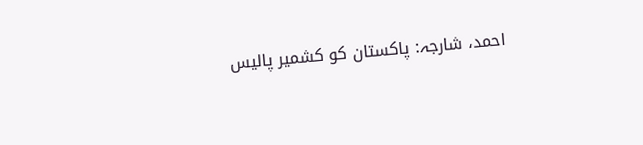احمد، شارجہ: پاکستان کو کشمیر پالیس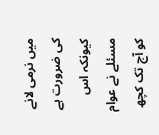میں نرمی لانے کی ضرورت ہے کیونکہ اس مسئلے نے عوام کو آج تک کچھ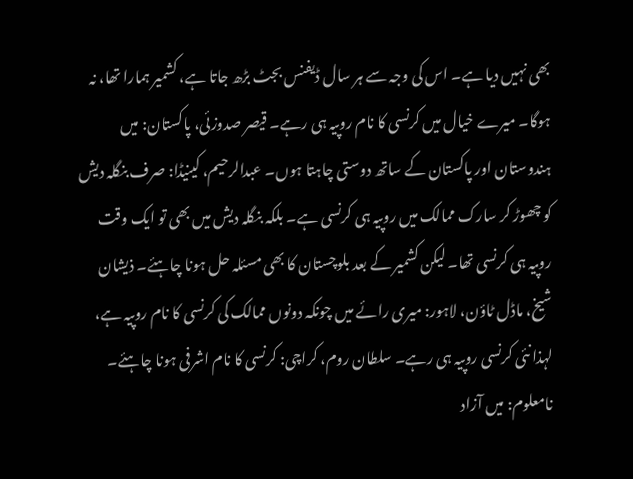بھی نہیں دیا ہے۔ اس کی وجہ سے ہر سال ڈیفنس بجٹ بڑھ جاتا ہے، کشمیر ہمارا تھا، نہ ہوگا۔ میرے خیال میں کرنسی کا نام روپیہ ہی رہے۔ قیصر صدوزئی، پاکستان: میں ہندوستان اور پاکستان کے ساتھ دوستی چاہتا ہوں۔ عبدالرحیم، کینیڈا: صرف بنگلہ دیش کو چھوڑ کر سارک ممالک میں روپیہ ہی کرنسی ہے۔ بلکہ بنگلہ دیش میں بھی تو ایک وقت روپیہ ہی کرنسی تھا۔ لیکن کشمیر کے بعد بلوچستان کا بھی مسئلہ حل ہونا چاہئے۔ ذیشان شیخ، ماڈل ٹاؤن، لاہور: میری رائے میں چونکہ دونوں ممالک کی کرنسی کا نام روپیہ ہے، لہذا نئی کرنسی روپیہ ہی رہے۔ سلطان روم، کراچی: کرنسی کا نام اشرفی ہونا چاہئے۔ نامعلوم: میں آزاد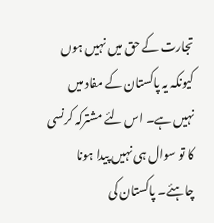تجارت کے حق میں نہیں ہوں کیونکہ یہ پاکستان کے مفاد میں نہیں ہے۔ اس لئے مشترکہ کرنسی کا تو سوال ہی نہیں پیدا ہونا چاہئے۔ پاکستان کی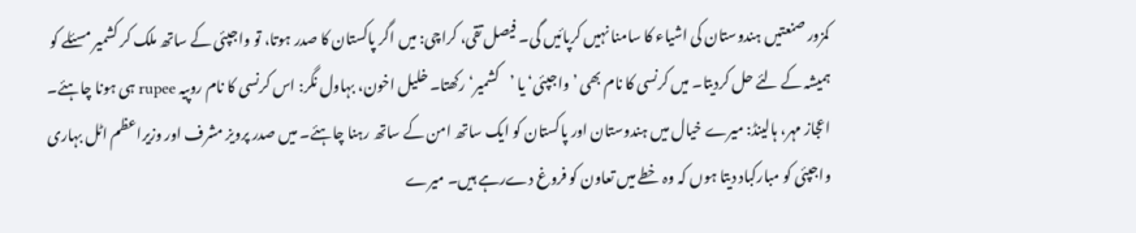کمزور صنعتیں ہندوستان کی اشیاء کا سامنا نہیں کرپائیں گی۔ فیصل تقی، کراچی: میں اگر پاکستان کا صدر ہوتا، تو واجپئی کے ساتھ ملک کر کشمیر مسئلے کو ہمیشہ کے لئے حل کردیتا۔ میں کرنسی کا نام بھی ’واجپئی‘ یا ’کشمیر‘ رکھتا۔ خلیل اخون، بہاول نگر: اس کرنسی کا نام روپیہ rupee ہی ہونا چاہئے۔ اعجاز مہر، ہالینڈ: میرے خیال میں ہندوستان اور پاکستان کو ایک ساتھ امن کے ساتھ رہنا چاہئے۔ میں صدر پرویز مشرف اور وزیراعظم اٹل بہاری واجپئی کو مبارکباد دیتا ہوں کہ وہ خطے میں تعاون کو فروغ دےرہے ہیں۔ میرے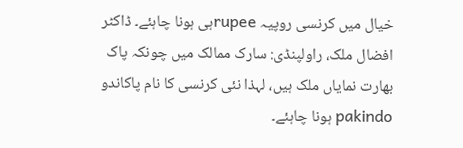خیال میں کرنسی روپیہ rupeeہی ہونا چاہئے۔ ڈاکٹر افضال ملک، راولپنڈی: سارک ممالک میں چونکہ پاک بھارت نمایاں ملک ہیں، لہذا نئی کرنسی کا نام پاکاندو pakindo ہونا چاہئے۔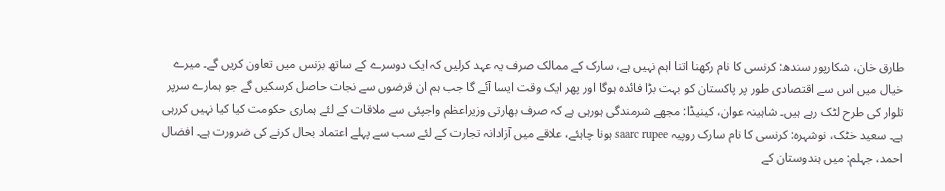طارق خان، شکارپور سندھ: کرنسی کا نام رکھنا اتنا اہم نہیں ہے، سارک کے ممالک صرف یہ عہد کرلیں کہ ایک دوسرے کے ساتھ بزنس میں تعاون کریں گے۔ میرے خیال میں اس سے اقتصادی طور پر پاکستان کو بہت بڑا فائدہ ہوگا اور پھر ایک وقت ایسا آئے گا جب ہم ان قرضوں سے نجات حاصل کرسکیں گے جو ہمارے سرپر تلوار کی طرح لٹک رہے ہیں۔ شاہینہ عوان، کینیڈا: مجھے شرمندگی ہورہی ہے کہ صرف بھارتی وزیراعظم واجپئی سے ملاقات کے لئے ہماری حکومت کیا کیا نہیں کررہی ہے۔ سعید خٹک، نوشہرہ: کرنسی کا نام سارک روپیہ saarc rupee ہونا چاہئے، علاقے میں آزادانہ تجارت کے لئے سب سے پہلے اعتماد بحال کرنے کی ضرورت ہے۔ افضال احمد، جہلم: میں ہندوستان کے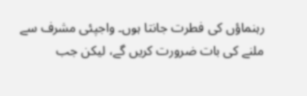رہنماؤں کی فطرت جانتا ہوں۔ واجپئی مشرف سے ملنے کی بات ضرورت کریں گے، لیکن جب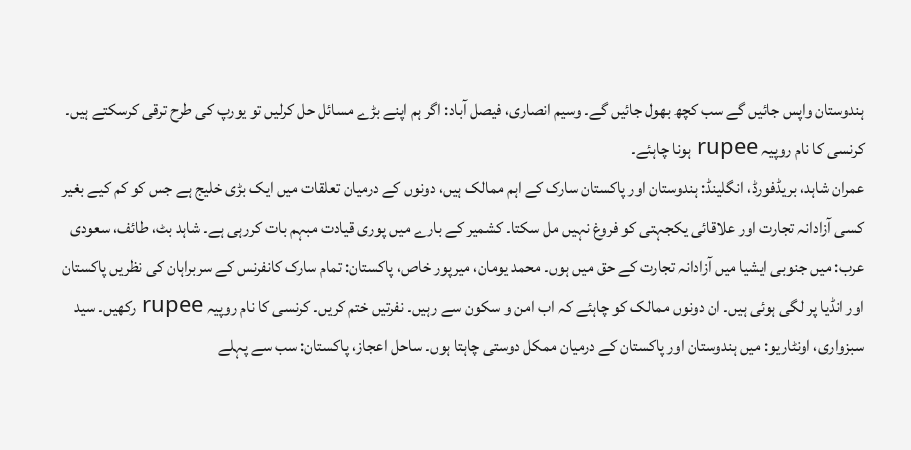ہندوستان واپس جائیں گے سب کچھ بھول جائیں گے۔ وسیم انصاری، فیصل آباد: اگر ہم اپنے بڑے مسائل حل کرلیں تو یورپ کی طرح ترقی کرسکتے ہیں۔ کرنسی کا نام روپیہ rupee ہونا چاہئے۔
عمران شاہد، بریڈفورڈ، انگلینڈ: ہندوستان اور پاکستان سارک کے اہم ممالک ہیں، دونوں کے درمیان تعلقات میں ایک بڑی خلیج ہے جس کو کم کیے بغیر کسی آزادانہ تجارت اور علاقائی یکجہتی کو فروغ نہیں مل سکتا۔ کشمیر کے بارے میں پوری قیادت مبہم بات کررہی ہے۔ شاہد بٹ، طائف، سعودی عرب: میں جنوبی ایشیا میں آزادانہ تجارت کے حق میں ہوں۔ محمد یومان، میرپور خاص، پاکستان: تمام سارک کانفرنس کے سربراہان کی نظریں پاکستان اور انڈیا پر لگی ہوئی ہیں۔ ان دونوں ممالک کو چاہئے کہ اب امن و سکون سے رہیں۔ نفرتیں ختم کریں۔ کرنسی کا نام روپیہ rupee رکھیں۔ سید سبزواری، اونٹاریو: میں ہندوستان اور پاکستان کے درمیان ممکل دوستی چاہتا ہوں۔ ساحل اعجاز، پاکستان: سب سے پہلے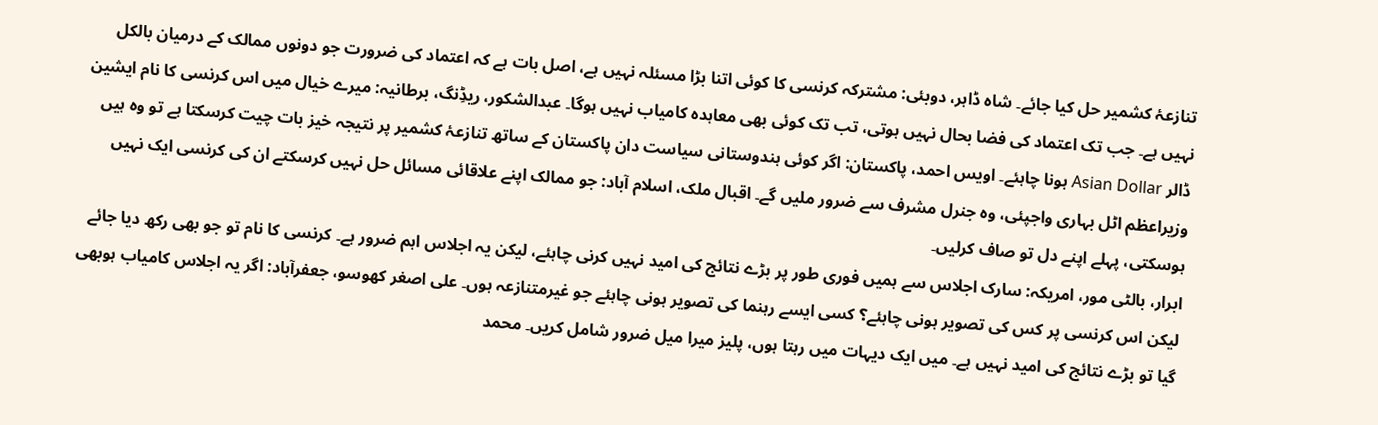تنازعۂ کشمیر حل کیا جائے۔ شاہ ڈاہر، دوبئی: مشترکہ کرنسی کا کوئی اتنا بڑا مسئلہ نہیں ہے، اصل بات ہے کہ اعتماد کی ضرورت جو دونوں ممالک کے درمیان بالکل نہیں ہے۔ جب تک اعتماد کی فضا بحال نہیں ہوتی، تب تک کوئی بھی معاہدہ کامیاب نہیں ہوگا۔ عبدالشکور، ریڈِنگ، برطانیہ: میرے خیال میں اس کرنسی کا نام ایشین ڈالر Asian Dollar ہونا چاہئے۔ اویس احمد، پاکستان: اگر کوئی ہندوستانی سیاست دان پاکستان کے ساتھ تنازعۂ کشمیر پر نتیجہ خیز بات چیت کرسکتا ہے تو وہ ہیں وزیراعظم اٹل بہاری واجپئی، وہ جنرل مشرف سے ضرور ملیں گے۔ اقبال ملک، اسلام آباد: جو ممالک اپنے علاقائی مسائل حل نہیں کرسکتے ان کی کرنسی ایک نہیں ہوسکتی، پہلے اپنے دل تو صاف کرلیں۔
ابرار، بالٹی مور، امریکہ: سارک اجلاس سے ہمیں فوری طور پر بڑے نتائج کی امید نہیں کرنی چاہئے، لیکن یہ اجلاس اہم ضرور ہے۔ کرنسی کا نام تو جو بھی رکھ دیا جائے لیکن اس کرنسی پر کس کی تصویر ہونی چاہئے؟ کسی ایسے رہنما کی تصویر ہونی چاہئے جو غیرمتنازعہ ہوں۔ علی اصغر کھوسو، جعفرآباد: اگر یہ اجلاس کامیاب ہوبھی گیا تو بڑے نتائج کی امید نہیں ہے۔ میں ایک دیہات میں رہتا ہوں، پلیز میرا میل ضرور شامل کریں۔ محمد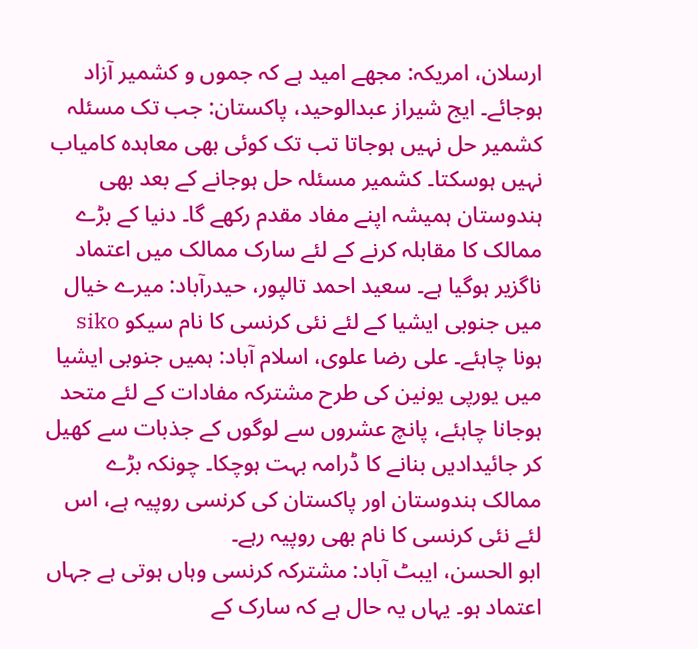ارسلان، امریکہ: مجھے امید ہے کہ جموں و کشمیر آزاد ہوجائے۔ ایج شیراز عبدالوحید، پاکستان: جب تک مسئلہ کشمیر حل نہیں ہوجاتا تب تک کوئی بھی معاہدہ کامیاب نہیں ہوسکتا۔ کشمیر مسئلہ حل ہوجانے کے بعد بھی ہندوستان ہمیشہ اپنے مفاد مقدم رکھے گا۔ دنیا کے بڑے ممالک کا مقابلہ کرنے کے لئے سارک ممالک میں اعتماد ناگزیر ہوگیا ہے۔ سعید احمد تالپور، حیدرآباد: میرے خیال میں جنوبی ایشیا کے لئے نئی کرنسی کا نام سیکو siko ہونا چاہئے۔ علی رضا علوی، اسلام آباد: ہمیں جنوبی ایشیا میں یورپی یونین کی طرح مشترکہ مفادات کے لئے متحد ہوجانا چاہئے، پانچ عشروں سے لوگوں کے جذبات سے کھیل کر جائیدادیں بنانے کا ڈرامہ بہت ہوچکا۔ چونکہ بڑے ممالک ہندوستان اور پاکستان کی کرنسی روپیہ ہے، اس لئے نئی کرنسی کا نام بھی روپیہ رہے۔
ابو الحسن، ایبٹ آباد: مشترکہ کرنسی وہاں ہوتی ہے جہاں اعتماد ہو۔ یہاں یہ حال ہے کہ سارک کے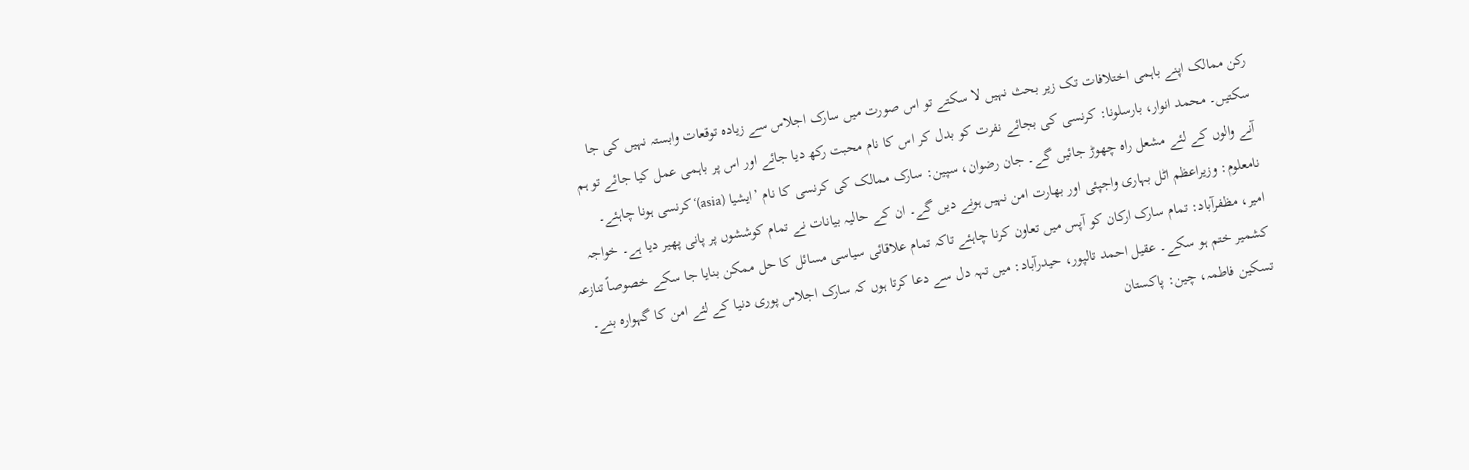رکن ممالک اپنے باہمی اختلافات تک زیر بحث نہیں لا سکتے تو اس صورت میں سارک اجلاس سے زیادہ توقعات وابستہ نہیں کی جا سکتیں۔ محمد انوار، بارسلونا: کرنسی کی بجائے نفرت کو بدل کر اس کا نام محبت رکھ دیا جائے اور اس پر باہمی عمل کیا جائے تو ہم آنے والوں کے لئے مشعل راہ چھوڑ جائیں گے۔ جان رضوان، سپین: سارک ممالک کی کرنسی کا نام ’ایشیا (asia)‘ کرنسی ہونا چاہئے۔
نامعلوم: وزیراعظم اٹل بہاری واجپئی اور بھارت امن نہیں ہونے دیں گے۔ ان کے حالیہ بیانات نے تمام کوششوں پر پانی پھیر دیا ہے۔ خواجہ امیر، مظفرآباد: تمام سارک ارکان کو آپس میں تعاون کرنا چاہئے تاکہ تمام علاقائی سیاسی مسائل کا حل ممکن بنایا جا سکے خصوصاً تنازعہ کشمیر ختم ہو سکے۔ عقیل احمد تالپور، حیدرآباد: میں تہہ دل سے دعا کرتا ہوں کہ سارک اجلاس پوری دنیا کے لئے امن کا گہوارہ بنے۔ تسکین فاطمہ، چین: پاکستان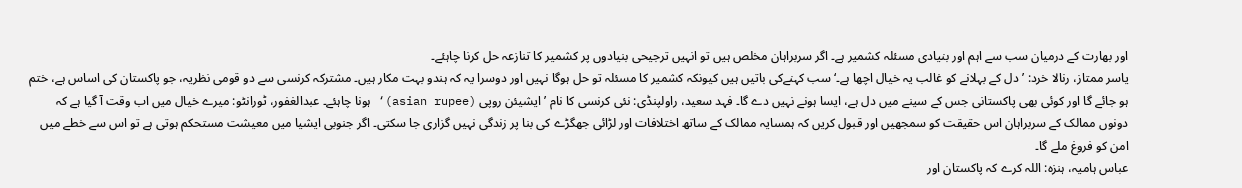اور بھارت کے درمیان سب سے اہم اور بنیادی مسئلہ کشمیر ہے۔ اگر سربراہان مخلص ہیں تو انہیں ترجیحی بنیادوں پر کشمیر کا تنازعہ حل کرنا چاہئے۔
یاسر ممتاز، رنالا خرد: ’دل کے بہلانے کو غالب یہ خیال اچھا ہے۔‘ سب کہنےکی باتیں ہیں کیونکہ کشمیر کا مسئلہ تو حل ہوگا نہیں اور دوسرا یہ کہ ہندو بہت مکار ہیں۔ مشترکہ کرنسی سے دو قومی نظریہ، جو پاکستان کی اساس ہے، ختم ہو جائے گا اور کوئی بھی پاکستانی جس کے سینے میں دل ہے، ایسا ہونے نہیں دے گا۔ فہد سعید، راولپنڈی: نئی کرنسی کا نام ’ایشیئن روپی (asian rupee)‘ ہونا چاہئے۔ عبدالغفور، ٹورانٹو: میرے خیال میں اب وقت آ گیا ہے کہ دونوں ممالک کے سربراہان اس حقیقت کو سمجھیں اور قبول کریں کہ ہمسایہ ممالک کے ساتھ اختلافات اور لڑائی جھگڑے کی بنا پر زندگی نہیں گزاری جا سکتی۔ اگر جنوبی ایشیا میں معیشت مستحکم ہوتی ہے تو اس سے خطے میں امن کو فروغ ملے گا۔
عباس ہامیہ، ہنزہ: اللہ کرے کہ پاکستان اور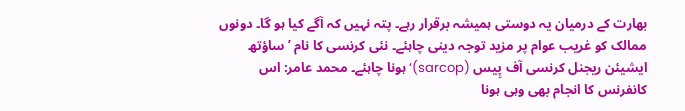بھارت کے درمیان یہ دوستی ہمیشہ برقرار رہے۔ پتہ نہیں کہ آگے کیا ہو گا۔ دونوں ممالک کو غریب عوام پر مزید توجہ دینی چاہئے۔ نئی کرنسی کا نام ’ساؤتھ ایشیئن ریجنل کرنسی آف پِیس (sarcop)‘ ہونا چاہئے۔ محمد عامر: اس کانفرنس کا انجام بھی وہی ہونا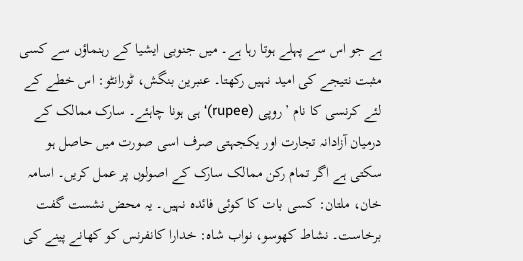ہے جو اس سے پہلے ہوتا رہا ہے۔ میں جنوبی ایشیا کے رہنماؤں سے کسی مثبت نتیجے کی امید نہیں رکھتا۔ عنبرین بنگش، ٹورانٹو: اس خطے کے لئے کرنسی کا نام ’روپی (rupee)‘ ہی ہونا چاہئے۔ سارک ممالک کے درمیان آزادانہ تجارت اور یکجہتی صرف اسی صورت میں حاصل ہو سکتی ہے اگر تمام رکن ممالک سارک کے اصولوں پر عمل کریں۔ اسامہ خان، ملتان: کسی بات کا کوئی فائدہ نہیں۔ یہ محض نشست گفت برخاست۔ نشاط کھوسو، نواب شاہ: خدارا کانفرنس کو کھانے پینے کی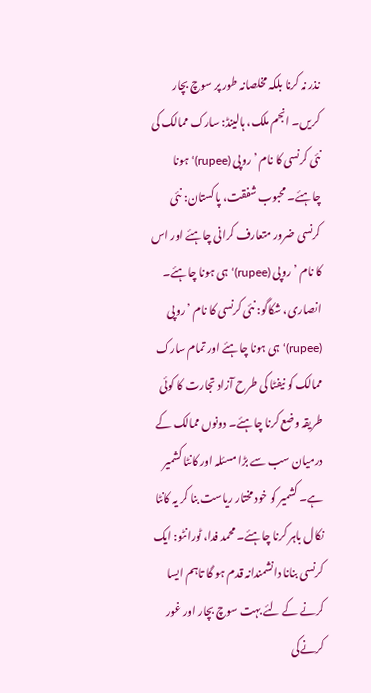نذر نہ کرنا بلکہ مخلصانہ طور پر سوچ بچار کریں۔ انجم ملک، ہالینڈ: سارک ممالک کی نئی کرنسی کا نام ’روپی (rupee)‘ ہونا چاہئے۔ محبوب شفقت، پاکستان: نئی کرنسی ضرور متعارف کرانی چاہئے اور اس کا نام ’روپی (rupee)‘ ہی ہونا چاہئے۔
انصاری، شکاگو: نئی کرنسی کا نام ’روپی (rupee)‘ ہی ہونا چاہئے اور تمام سارک ممالک کو نیفٹا کی طرح آزاد تجارت کا کوئی طریقہ وضع کرنا چاہئے۔ دونوں ممالک کے درمیان سب سے بڑا مسئلہ اور کانٹا کشمیر ہے۔ کشمیر کو خود مختار ریاست بنا کر یہ کانٹا نکال باہر کرنا چاہئے۔ محمد فدا، ٹورانٹو: ایک کرنسی بنانا دانشمندانہ قدم ہو گا تاہم ایسا کرنے کے لئے بہت سوچ بچار اور غور کرنےکی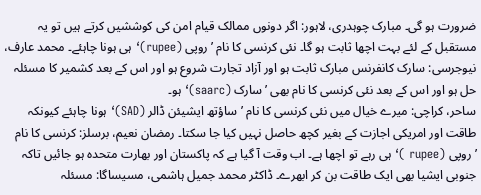ضرورت ہو گی۔ مبارک چوہدری، لاہور: اگر دونوں ممالک قیام امن کی کوششیں کرتے ہیں تو یہ مستقبل کے لئے بہت اچھا ثابت ہو گا۔ نئی کرنسی کا نام ’روپی (rupee)‘ ہی ہونا چاہئے۔ محمد عارف، نیوجرسی: سارک کانفرنس مبارک ثابت ہو اور آزاد تجارت شروع ہو اور اس کے بعد کشمیر کا مسئلہ حل ہو اور اس کے بعد نئی کرنسی کا نام بھی ’سارک (saarc)‘ ہو۔
ساحر، کراچی: میرے خیال میں نئی کرنسی کا نام ’ساؤتھ ایشیئن ڈالر (SAD)‘ ہونا چاہئے کیونکہ طاقت اور امریکی اجازت کے بغیر کچھ حاصل نہیں کیا جا سکتا۔ رمضان نعیم، برسلز: کرنسی کا نام ’روپی (rupee )‘ ہی رہے تو اچھا ہے۔ اب وقت آ گیا ہے کہ پاکستان اور بھارت متحدہ ہو جائیں تاکہ جنوبی ایشیا بھی ایک طاقت بن کر ابھرے۔ ڈاکٹر محمد جمیل ہاشمی، مسیساگا: مسئلہ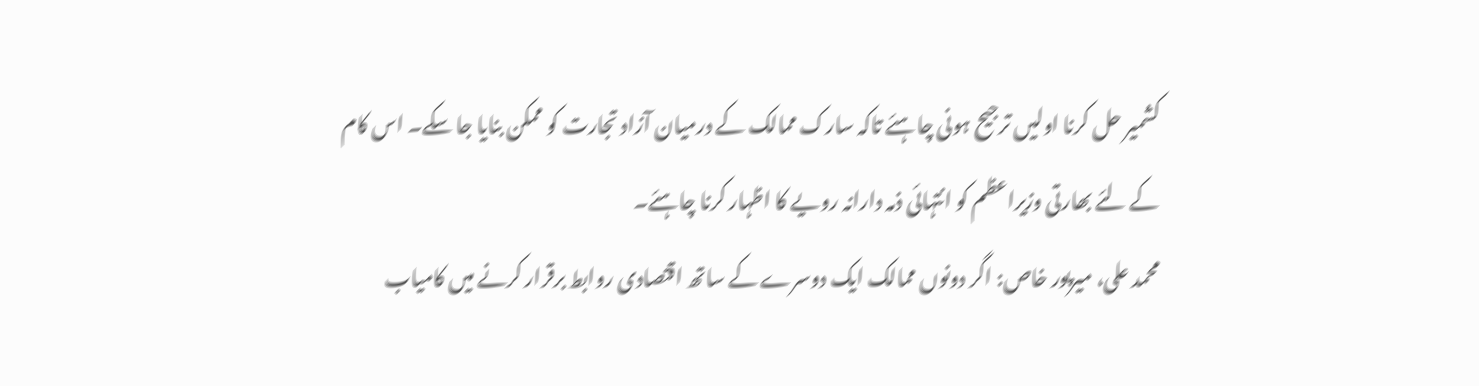کشمیر حل کرنا اولیں ترجیح ہونی چاہئے تاکہ سارک ممالک کے درمیان آزاد تجارت کو ممکن بنایا جا سکے۔ اس کام کے لئے بھارتی وزیراعظم کو انتہائی ذمہ دارانہ رویے کا اظہار کرنا چاہئے۔
محمد علی، میرپور خاص: اگر دونوں ممالک ایک دوسرے کے ساتھ اقتصادی روابط برقرار کرنے میں کامیاب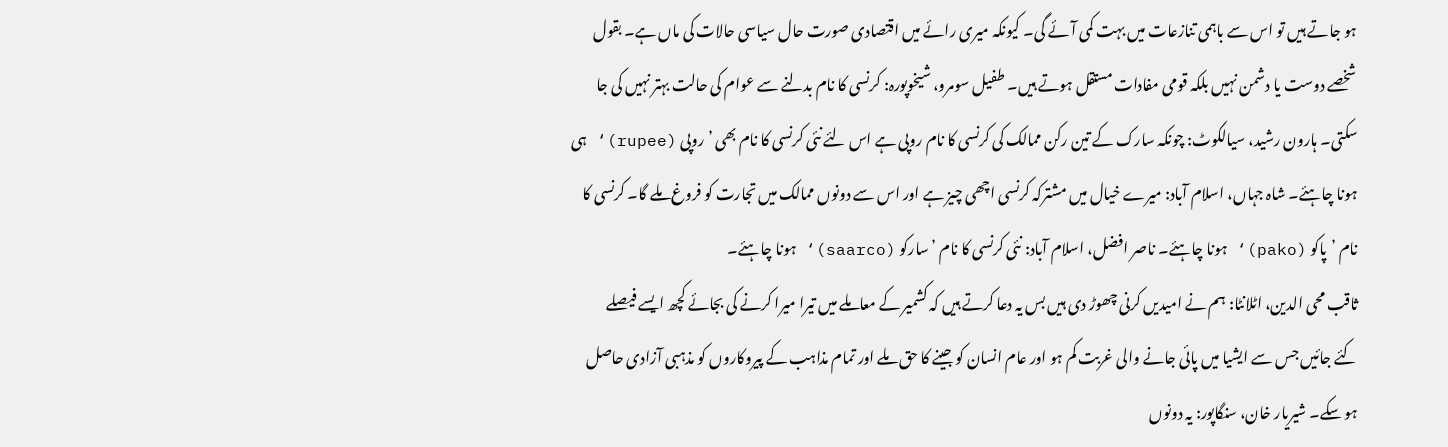ہو جاتے ہیں تو اس سے باہمی تنازعات میں بہت کمی آئے گی۔ کیونکہ میری رائے میں اقتصادی صورت حال سیاسی حالات کی ماں ہے۔ بقول شخصے دوست یا دشمن نہیں بلکہ قومی مفادات مستقل ہوتے ہیں۔ طفیل سومرو، شیخوپورہ: کرنسی کا نام بدلنے سے عوام کی حالت بہتر نہیں کی جا سکتی۔ ہارون رشید، سیالکوٹ: چونکہ سارک کے تین رکن ممالک کی کرنسی کا نام روپی ہے اس لئے نئی کرنسی کا نام بھی ’روپی (rupee)‘ ہی ہونا چاہئے۔ شاہ جہاں، اسلام آباد: میرے خیال میں مشترکہ کرنسی اچھی چیز ہے اور اس سے دونوں ممالک میں تجارت کو فروغ ملے گا۔ کرنسی کا نام ’پاکو (pako)‘ ہونا چاہئے۔ ناصر افضل، اسلام آباد: نئی کرنسی کا نام ’سارکو (saarco)‘ ہونا چاہئے۔
ثاقب محی الدین، اٹلانٹا: ہم نے امیدیں کرنی چھوڑ دی ہیں بس یہ دعا کرتے ہیں کہ کشمیر کے معاملے میں تیرا میرا کرنے کی بجائے کچھ ایسے فیصلے کئے جائیں جس سے ایشیا میں پائی جانے والی غربت کم ہو اور عام انسان کو جینے کا حق ملے اور تمام مذاہب کے پیروکاروں کو مذہبی آزادی حاصل ہو سکے۔ شیریار خان، سنگاپور: یہ دونوں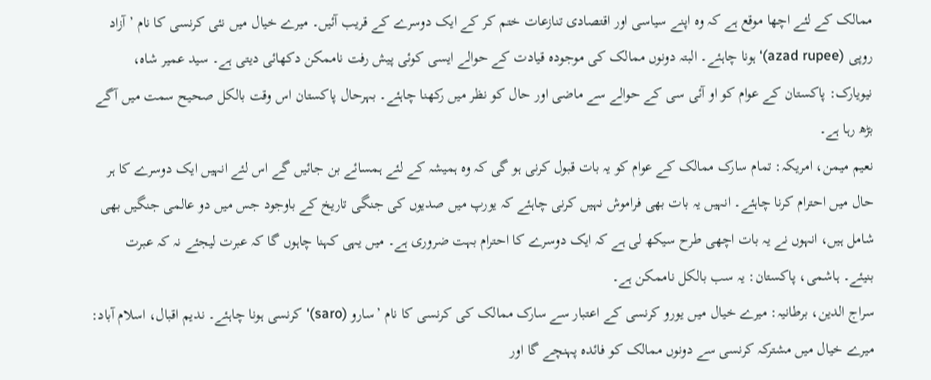ممالک کے لئے اچھا موقع ہے کہ وہ اپنے سیاسی اور اقتصادی تنازعات ختم کر کے ایک دوسرے کے قریب آئیں۔ میرے خیال میں نئی کرنسی کا نام ’ آزاد روپی (azad rupee)‘ ہونا چاہئے۔ البتہ دونوں ممالک کی موجودہ قیادت کے حوالے ایسی کوئی پیش رفت ناممکن دکھائی دیتی ہے۔ سید عمیر شاہ، نیویارک: پاکستان کے عوام کو او آئی سی کے حوالے سے ماضی اور حال کو نظر میں رکھنا چاہئے۔ بہرحال پاکستان اس وقت بالکل صحیح سمت میں آگے بڑھ رہا ہے۔
نعیم میمن، امریکہ: تمام سارک ممالک کے عوام کو یہ بات قبول کرنی ہو گی کہ وہ ہمیشہ کے لئے ہمسائے بن جائیں گے اس لئے انہیں ایک دوسرے کا ہر حال میں احترام کرنا چاہئے۔ انہیں یہ بات بھی فراموش نہیں کرنی چاہئے کہ یورپ میں صدیوں کی جنگی تاریخ کے باوجود جس میں دو عالمی جنگیں بھی شامل ہیں، انہوں نے یہ بات اچھی طرح سیکھ لی ہے کہ ایک دوسرے کا احترام بہت ضروری ہے۔ میں یہی کہنا چاہوں گا کہ عبرت لیجئے نہ کہ عبرت بنیئے۔ ہاشمی، پاکستان: یہ سب بالکل ناممکن ہے۔
سراج الدین، برطانیہ: میرے خیال میں یورو کرنسی کے اعتبار سے سارک ممالک کی کرنسی کا نام ’سارو (saro)‘ کرنسی ہونا چاہئے۔ ندیم اقبال، اسلام آباد: میرے خیال میں مشترکہ کرنسی سے دونوں ممالک کو فائدہ پہنچے گا اور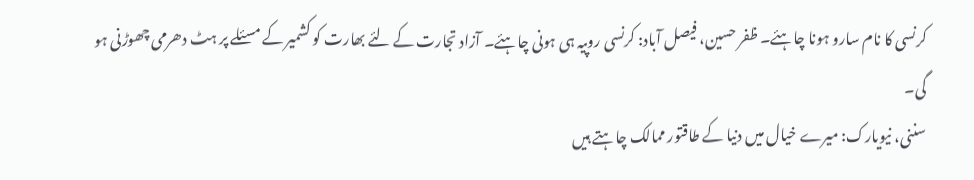کرنسی کا نام سارو ہونا چاہئے۔ ظفر حسین، فیصل آباد: کرنسی روپیہ ہی ہونی چاہئے۔ آزاد تجارت کے لئے بھارت کو کشمیر کے مسئلے پر ہٹ دھرمی چھوڑنی ہو گی۔
سننی، نیویارک: میرے خیال میں دنیا کے طاقتور ممالک چاہتے ہیں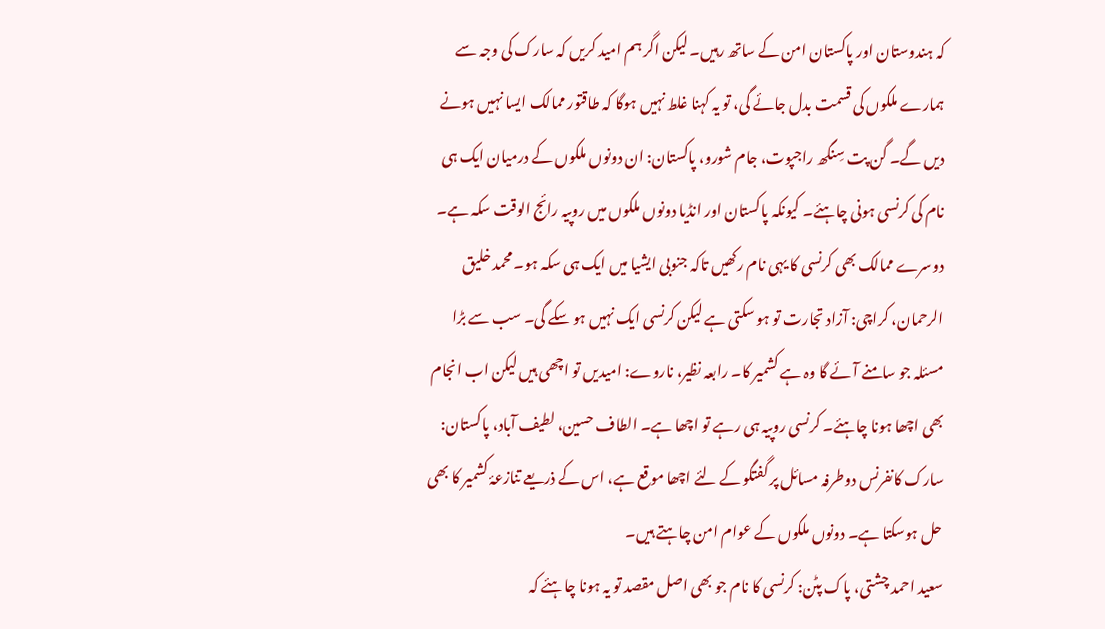کہ ہندوستان اور پاکستان امن کے ساتھ رہیں۔ لیکن اگر ہم امید کریں کہ سارک کی وجہ سے ہمارے ملکوں کی قسمت بدل جائے گی، تو یہ کہنا غلط نہیں ہوگا کہ طاقتور ممالک ایسا نہیں ہونے دیں گے۔ گن پت سِنگھ راجپوت، جام شورو، پاکستان: ان دونوں ملکوں کے درمیان ایک ہی نام کی کرنسی ہونی چاہئے۔ کیونکہ پاکستان اور انڈیا دونوں ملکوں میں روپیہ رائج الوقت سکہ ہے۔ دوسرے ممالک بھی کرنسی کا یہی نام رکھیں تاکہ جنوبی ایشیا میں ایک ہی سکہ ہو۔ محمد خلیق الرحمان، کراچی: آزاد تجارت تو ہو سکتی ہے لیکن کرنسی ایک نہیں ہو سکے گی۔ سب سے بڑا مسئلہ جو سامنے آئے گا وہ ہے کشمیر کا۔ رابعہ نظیر، ناروے: امیدیں تو اچھی ہیں لیکن اب انجام بھی اچھا ہونا چاہئے۔ کرنسی روپیہ ہی رہے تو اچھا ہے۔ الطاف حسین، لطیف آباد، پاکستان: سارک کانفرنس دوطرفہ مسائل پر گفتگو کے لئے اچھا موقع ہے، اس کے ذریعے تنازعۂ کشمیر کا بھی حل ہوسکتا ہے۔ دونوں ملکوں کے عوام امن چاہتے ہیں۔
سعید احمد چشتی، پاک پٹن: کرنسی کا نام جو بھی اصل مقصد تو یہ ہونا چاہئے کہ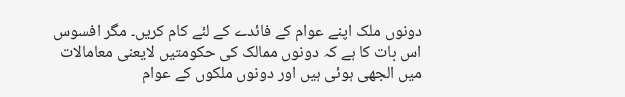دونوں ملک اپنے عوام کے فائدے کے لئے کام کریں۔ مگر افسوس اس بات کا ہے کہ دونوں ممالک کی حکومتیں لایعنی معامالات میں الجھی ہوئی ہیں اور دونوں ملکوں کے عوام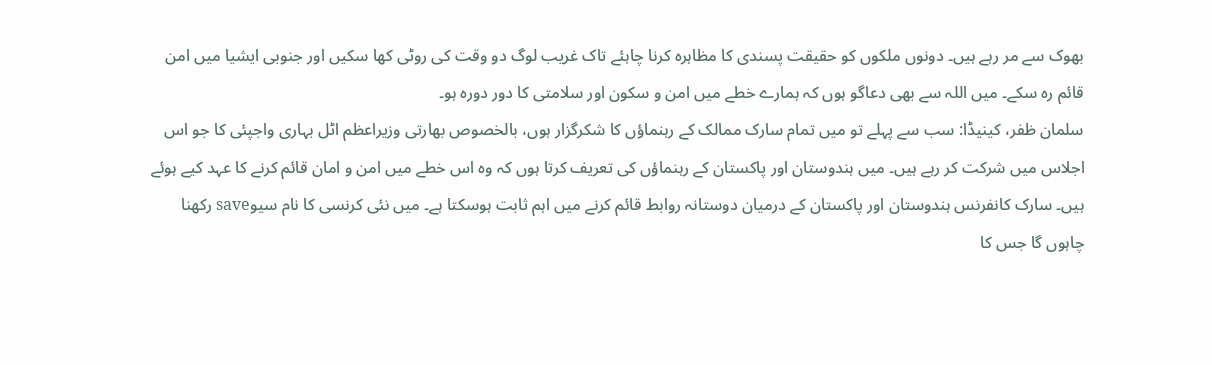بھوک سے مر رہے ہیں۔ دونوں ملکوں کو حقیقت پسندی کا مظاہرہ کرنا چاہئے تاک غریب لوگ دو وقت کی روٹی کھا سکیں اور جنوبی ایشیا میں امن قائم رہ سکے۔ میں اللہ سے بھی دعاگو ہوں کہ ہمارے خطے میں امن و سکون اور سلامتی کا دور دورہ ہو۔
سلمان ظفر، کینیڈا: سب سے پہلے تو میں تمام سارک ممالک کے رہنماؤں کا شکرگزار ہوں، بالخصوص بھارتی وزیراعظم اٹل بہاری واجپئی کا جو اس اجلاس میں شرکت کر رہے ہیں۔ میں ہندوستان اور پاکستان کے رہنماؤں کی تعریف کرتا ہوں کہ وہ اس خطے میں امن و امان قائم کرنے کا عہد کیے ہوئے ہیں۔ سارک کانفرنس ہندوستان اور پاکستان کے درمیان دوستانہ روابط قائم کرنے میں اہم ثابت ہوسکتا ہے۔ میں نئی کرنسی کا نام سیوsave رکھنا چاہوں گا جس کا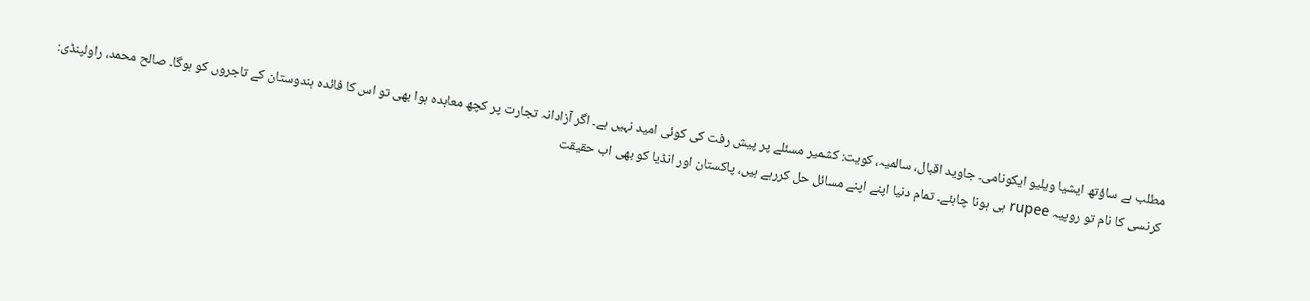مطلب ہے ساؤتھ ایشیا ویلیو ایکونامی۔ جاوید اقبال، سالمیہ، کویت: کشمیر مسئلے پر پیش رفت کی کوئی امید نہیں ہے۔ اگر آزادانہ تجارت پر کچھ معاہدہ ہوا بھی تو اس کا فائدہ ہندوستان کے تاجروں کو ہوگا۔ صالح محمد، راولپنڈی: کرنسی کا نام تو روپیہ rupee ہی ہونا چاہئے۔ تمام دنیا اپنے اپنے مسائل حل کررہے ہیں، پاکستان اور انڈیا کو بھی اب حقیقت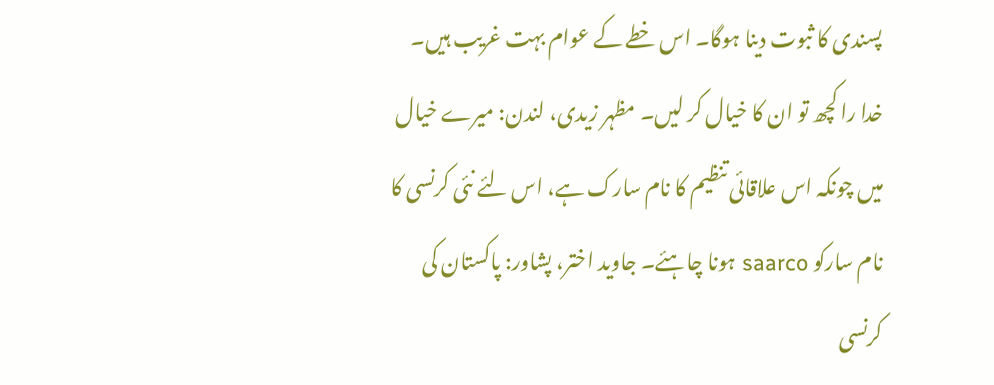پسندی کا ثبوت دینا ہوگا۔ اس خطے کے عوام بہت غریب ہیں۔ خدا را کچھ تو ان کا خیال کر لیں۔ مظہر زیدی، لندن: میرے خیال میں چونکہ اس علاقائی تنظیم کا نام سارک ہے، اس لئے نئی کرنسی کا نام سارکو saarco ہونا چاہئے۔ جاوید اختر، پشاور: پاکستان کی کرنسی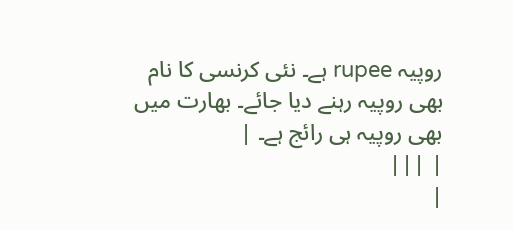روپیہ rupee ہے۔ نئی کرنسی کا نام بھی روپیہ رہنے دیا جائے۔ بھارت میں بھی روپیہ ہی رائج ہے۔ |
| |||
|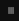|||